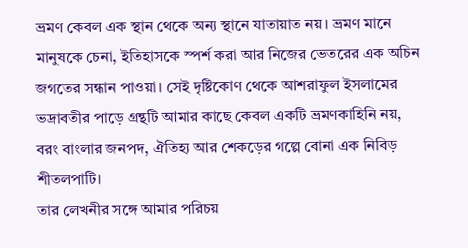ভ্রমণ কেবল এক স্থান থেকে অন্য স্থানে যাতায়াত নয়। ভ্রমণ মানে মানুষকে চেনা, ইতিহাসকে স্পর্শ করা আর নিজের ভেতরের এক অচিন জগতের সন্ধান পাওয়া। সেই দৃষ্টিকোণ থেকে আশরাফুল ইসলামের ভদ্রাবতীর পাড়ে গ্রন্থটি আমার কাছে কেবল একটি ভ্রমণকাহিনি নয়, বরং বাংলার জনপদ, ঐতিহ্য আর শেকড়ের গল্পে বোনা এক নিবিড় শীতলপাটি।
তার লেখনীর সঙ্গে আমার পরিচয়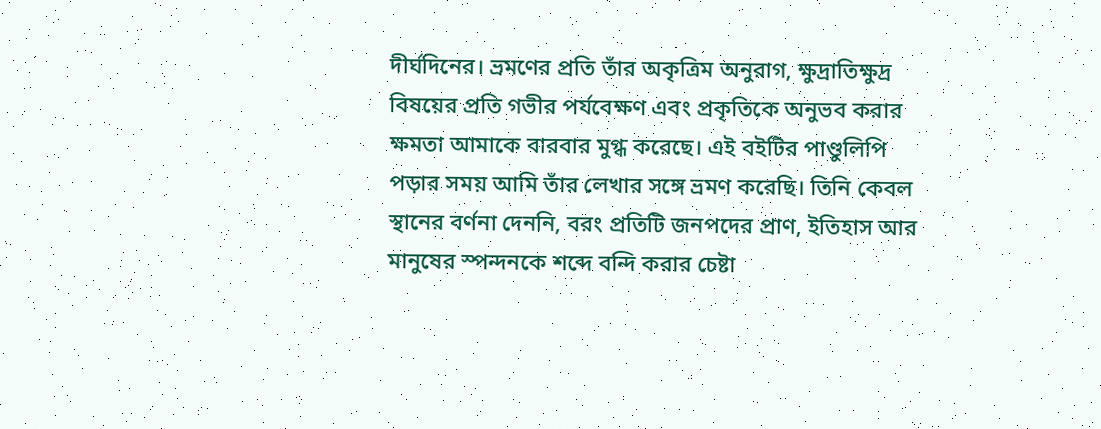দীর্ঘদিনের। ভ্রমণের প্রতি তাঁর অকৃত্রিম অনুরাগ, ক্ষুদ্রাতিক্ষুদ্র বিষয়ের প্রতি গভীর পর্যবেক্ষণ এবং প্রকৃতিকে অনুভব করার ক্ষমতা আমাকে বারবার মুগ্ধ করেছে। এই বইটির পাণ্ডুলিপি পড়ার সময় আমি তাঁর লেখার সঙ্গে ভ্রমণ করেছি। তিনি কেবল স্থানের বর্ণনা দেননি, বরং প্রতিটি জনপদের প্রাণ, ইতিহাস আর মানুষের স্পন্দনকে শব্দে বন্দি করার চেষ্টা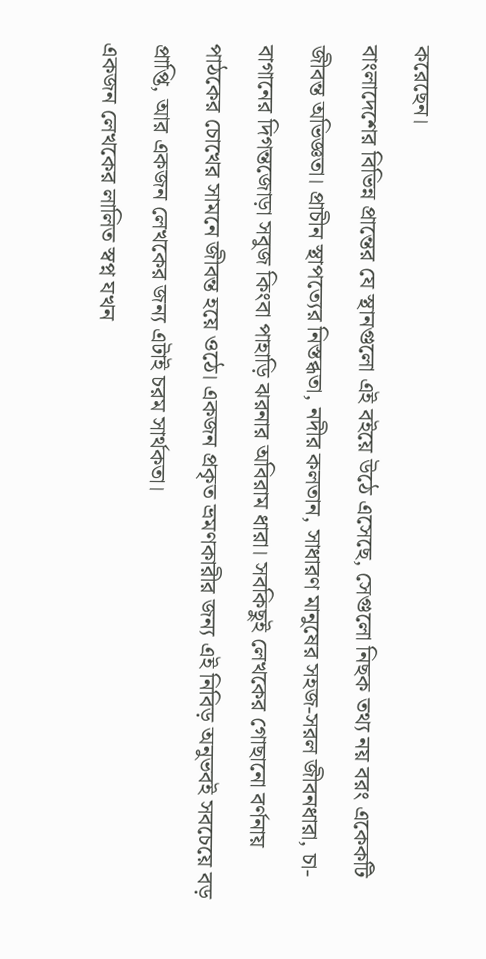করেছেন।
বাংলাদেশের বিভিন্ন প্রান্তের যে স্থানগুলো এই বইয়ে উঠে এসেছে, সেগুলো নিছক তথ্য নয় বরং একেকটি জীবন্ত অভিজ্ঞতা। প্রাচীন স্থাপত্যের নিস্তব্ধতা, নদীর কলতান, সাধারণ মানুষের সহজ-সরল জীবনধারা, চা-বাগানের দিগন্তজোড়া সবুজ কিংবা পাহাড়ি ঝরনার অবিরাম ধারা। সবকিছুই লেখকের গোছানো বর্ণনায় পাঠকের চোখের সামনে জীবন্ত হয়ে ওঠে। একজন প্রকৃত ভ্রমণকারীর জন্য এই নিবিড় অনুভবই সবচেয়ে বড় প্রাপ্তি, আর একজন লেখকের জন্য এটাই চরম সার্থকতা।
একজন লেখকের লালিত স্বপ্ন যখন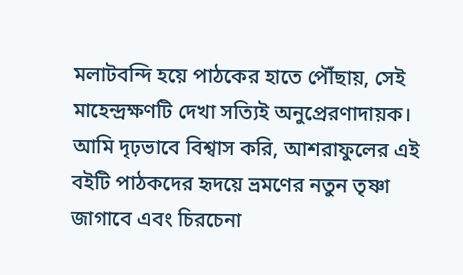মলাটবন্দি হয়ে পাঠকের হাতে পৌঁছায়, সেই মাহেন্দ্রক্ষণটি দেখা সত্যিই অনুপ্রেরণাদায়ক। আমি দৃঢ়ভাবে বিশ্বাস করি, আশরাফুলের এই বইটি পাঠকদের হৃদয়ে ভ্রমণের নতুন তৃষ্ণা জাগাবে এবং চিরচেনা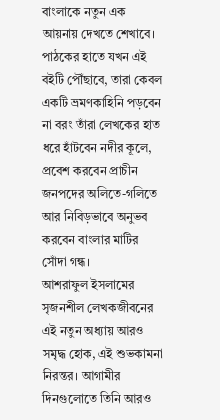বাংলাকে নতুন এক আয়নায় দেখতে শেখাবে।
পাঠকের হাতে যখন এই বইটি পৌঁছাবে, তারা কেবল একটি ভ্রমণকাহিনি পড়বেন না বরং তাঁরা লেখকের হাত ধরে হাঁটবেন নদীর কূলে, প্রবেশ করবেন প্রাচীন জনপদের অলিতে-গলিতে আর নিবিড়ভাবে অনুভব করবেন বাংলার মাটির সোঁদা গন্ধ।
আশরাফুল ইসলামের সৃজনশীল লেখকজীবনের এই নতুন অধ্যায় আরও সমৃদ্ধ হোক, এই শুভকামনা নিরন্তর। আগামীর দিনগুলোতে তিনি আরও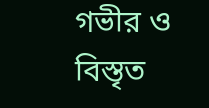গভীর ও বিস্তৃত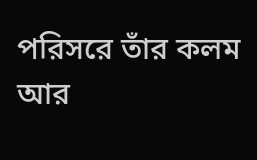পরিসরে তাঁর কলম আর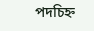পদচিহ্ন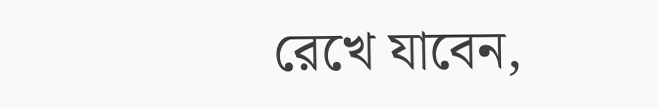রেখে যাবেন,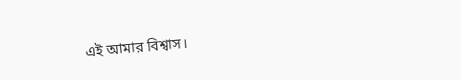এই আমার বিশ্বাস।